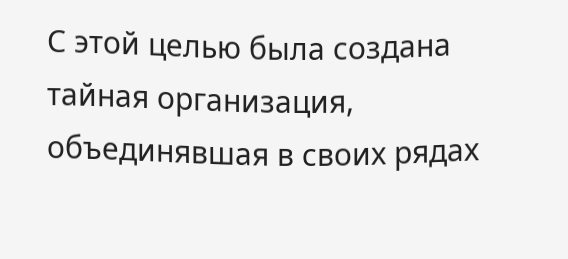С этой целью была создана тайная организация, объединявшая в своих рядах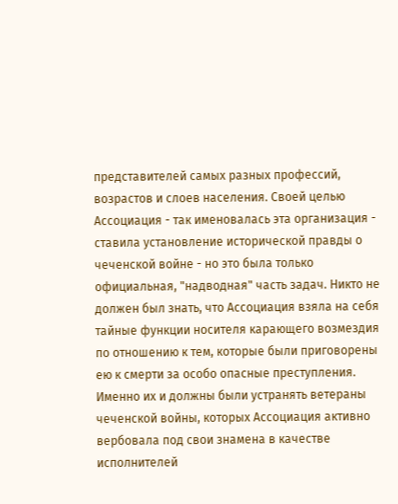представителей самых разных профессий, возрастов и слоев населения. Своей целью Ассоциация - так именовалась эта организация - ставила установление исторической правды о чеченской войне - но это была только официальная, "надводная" часть задач. Никто не должен был знать, что Ассоциация взяла на себя тайные функции носителя карающего возмездия по отношению к тем, которые были приговорены ею к смерти за особо опасные преступления. Именно их и должны были устранять ветераны чеченской войны, которых Ассоциация активно вербовала под свои знамена в качестве исполнителей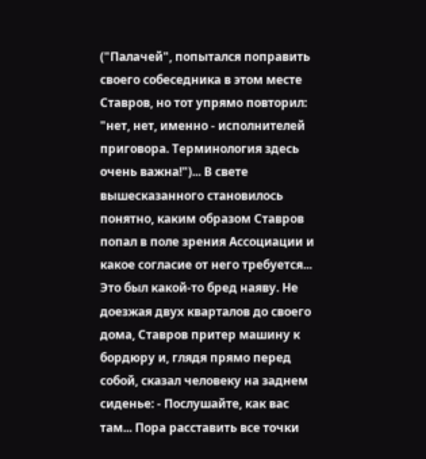("Палачей", попытался поправить своего собеседника в этом месте Ставров, но тот упрямо повторил: "нет, нет, именно - исполнителей приговора. Терминология здесь очень важна!")... В свете вышесказанного становилось понятно, каким образом Ставров попал в поле зрения Ассоциации и какое согласие от него требуется... Это был какой-то бред наяву. Не доезжая двух кварталов до своего дома, Ставров притер машину к бордюру и, глядя прямо перед собой, сказал человеку на заднем сиденье: - Послушайте, как вас там... Пора расставить все точки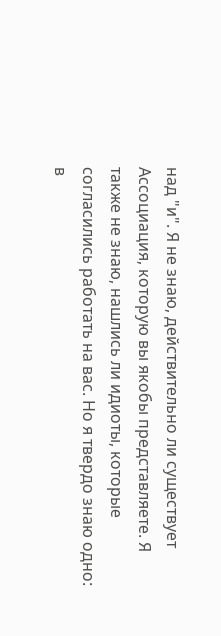над "и". Я не знаю, действительно ли существует Ассоциация, которую вы якобы представляете. Я также не знаю, нашлись ли идиоты, которые согласились работать на вас. Но я твердо знаю одно: в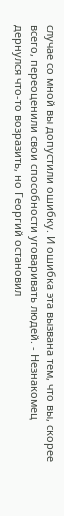случае со мной вы допустили ошибку. И ошибка эта вызвана тем, что вы, скорее всего, переоценили свои способности уговаривать людей. - Незнакомец дернулся что-то возразить, но Георгий остановил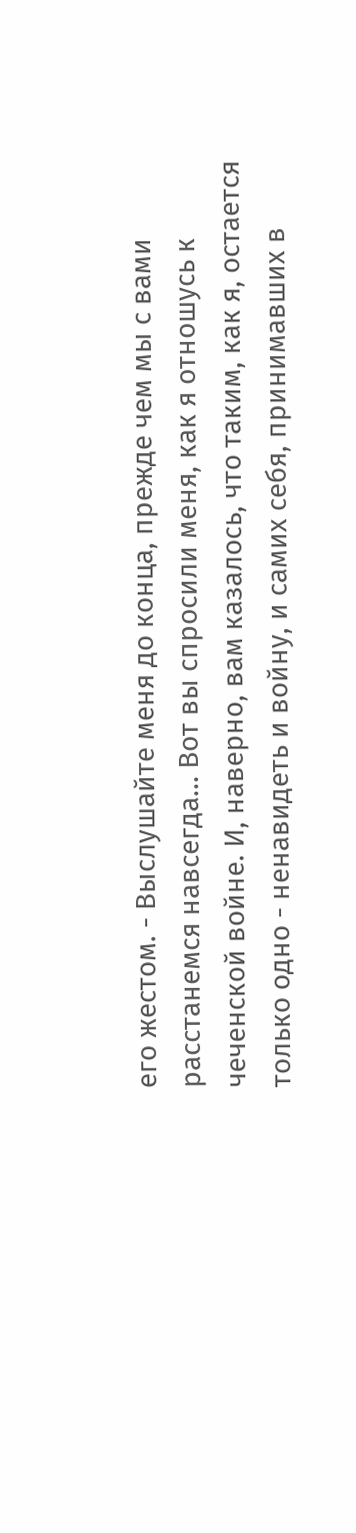его жестом. - Выслушайте меня до конца, прежде чем мы с вами расстанемся навсегда... Вот вы спросили меня, как я отношусь к чеченской войне. И, наверно, вам казалось, что таким, как я, остается только одно - ненавидеть и войну, и самих себя, принимавших в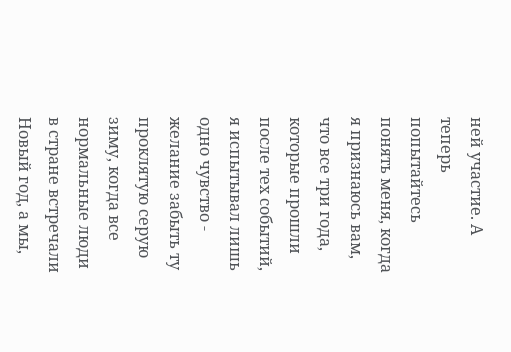ней участие. А теперь попытайтесь понять меня, когда я признаюсь вам, что все три года, которые прошли после тех событий, я испытывал лишь одно чувство - желание забыть ту проклятую серую зиму, когда все нормальные люди в стране встречали Новый год, а мы,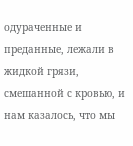одураченные и преданные, лежали в жидкой грязи, смешанной с кровью, и нам казалось, что мы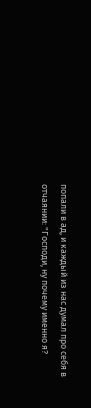попали в ад, и каждый из нас думал про себя в отчаянии: "Господи, ну почему именно я?